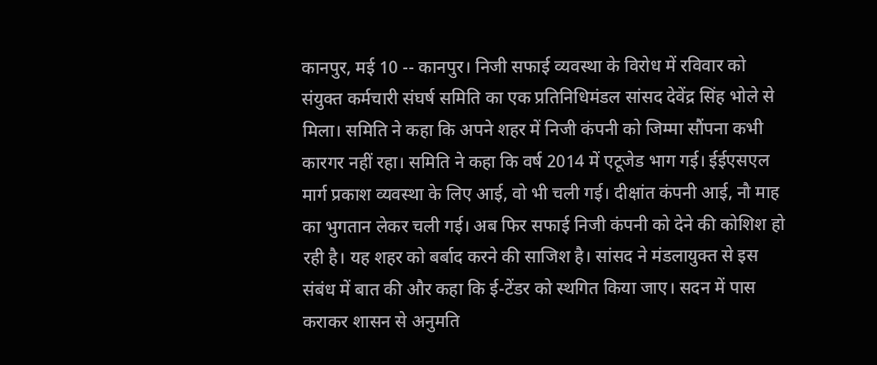कानपुर, मई 10 -- कानपुर। निजी सफाई व्यवस्था के विरोध में रविवार को संयुक्त कर्मचारी संघर्ष समिति का एक प्रतिनिधिमंडल सांसद देवेंद्र सिंह भोले से मिला। समिति ने कहा कि अपने शहर में निजी कंपनी को जिम्मा सौंपना कभी कारगर नहीं रहा। समिति ने कहा कि वर्ष 2014 में एटूजेड भाग गई। ईईएसएल मार्ग प्रकाश व्यवस्था के लिए आई, वो भी चली गई। दीक्षांत कंपनी आई, नौ माह का भुगतान लेकर चली गई। अब फिर सफाई निजी कंपनी को देने की कोशिश हो रही है। यह शहर को बर्बाद करने की साजिश है। सांसद ने मंडलायुक्त से इस संबंध में बात की और कहा कि ई-टेंडर को स्थगित किया जाए। सदन में पास कराकर शासन से अनुमति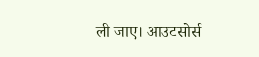ली जाए। आउटसोर्स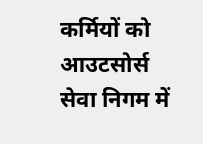कर्मियों को आउटसोर्स सेवा निगम में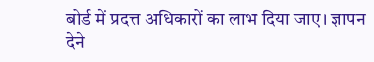बोर्ड में प्रदत्त अधिकारों का लाभ दिया जाए। ज्ञापन देने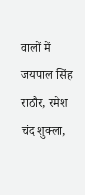वालों में जयपाल सिंह राठौर, रमेश चंद शुक्ला,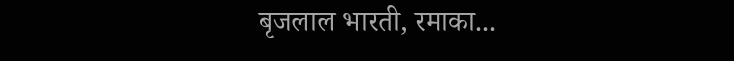बृजलाल भारती, रमाका...